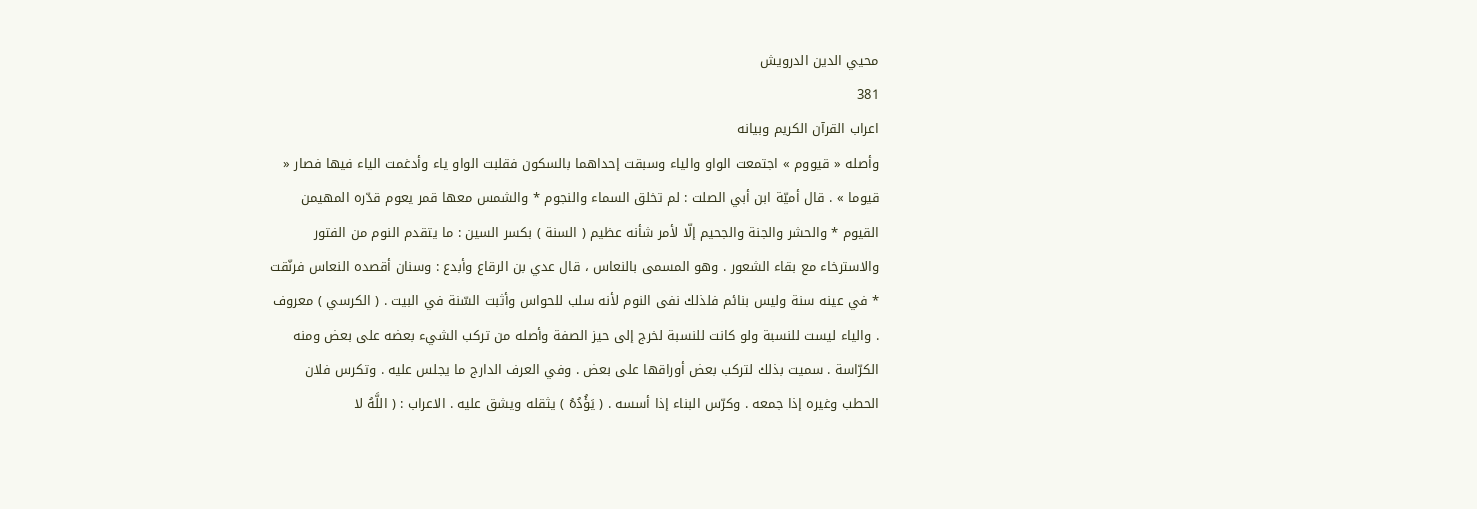محيي الدين الدرويش
381
اعراب القرآن الكريم وبيانه
وأصله « قيووم » اجتمعت الواو والياء وسبقت إحداهما بالسكون فقلبت الواو ياء وأدغمت الياء فيها فصار « قيوما » . قال أميّة ابن أبي الصلت : لم تخلق السماء والنجوم * والشمس معها قمر يعوم قدّره المهيمن القيوم * والحشر والجنة والجحيم إلّا لأمر شأنه عظيم ( السنة ) بكسر السين : ما يتقدم النوم من الفتور والاسترخاء مع بقاء الشعور . وهو المسمى بالنعاس ، قال عدي بن الرقاع وأبدع : وسنان أقصده النعاس فرنّقت * في عينه سنة وليس بنائم فلذلك نفى النوم لأنه سلب للحواس وأثبت السّنة في البيت . ( الكرسي ) معروف . والياء ليست للنسبة ولو كانت للنسبة لخرج إلى حيز الصفة وأصله من تركب الشيء بعضه على بعض ومنه الكرّاسة . سميت بذلك لتركب بعض أوراقها على بعض . وفي العرف الدارج ما يجلس عليه . وتكرس فلان الحطب وغيره إذا جمعه . وكرّس البناء إذا أسسه . ( يَؤُدُهُ ) يثقله ويشق عليه . الاعراب : ( اللَّهُ لا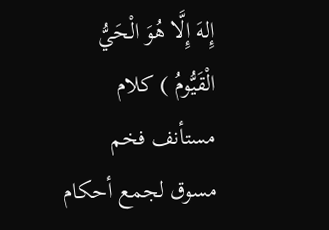إِلهَ إِلَّا هُوَ الْحَيُّ الْقَيُّومُ ) كلام مستأنف فخم مسوق لجمع أحكام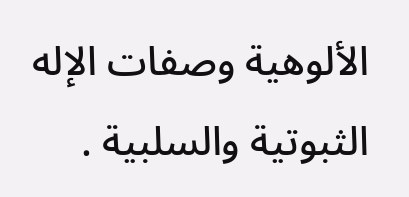الألوهية وصفات الإله الثبوتية والسلبية .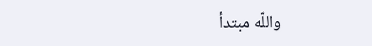واللّه مبتدأ